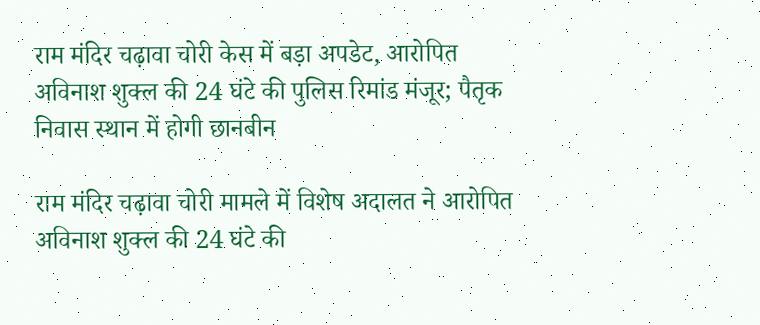राम मंदिर चढ़ावा चोरी केस में बड़ा अपडेट, आरोपित अविनाश शुक्ल की 24 घंटे की पुलिस रिमांड मंजूर; पैतृक निवास स्थान में होगी छानबीन

राम मंदिर चढ़ावा चोरी मामले में विशेष अदालत ने आरोपित अविनाश शुक्ल की 24 घंटे की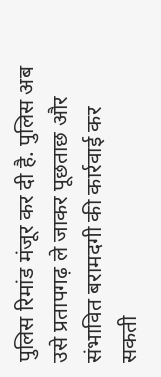पुलिस रिमांड मंजूर कर दी है. पुलिस अब उसे प्रतापगढ़ ले जाकर पूछताछ और संभावित बरामदगी की कार्रवाई कर सकती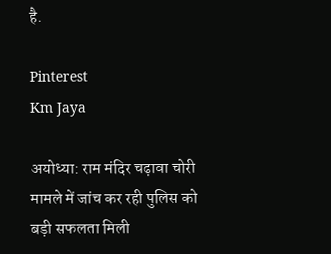है.

Pinterest
Km Jaya

अयोध्या: राम मंदिर चढ़ावा चोरी मामले में जांच कर रही पुलिस को बड़ी सफलता मिली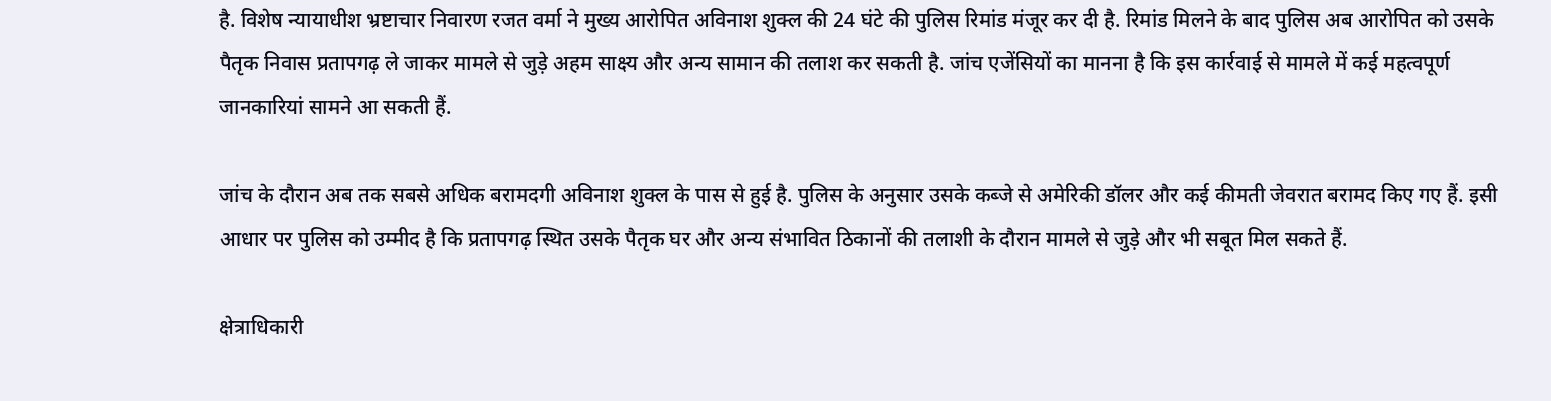है. विशेष न्यायाधीश भ्रष्टाचार निवारण रजत वर्मा ने मुख्य आरोपित अविनाश शुक्ल की 24 घंटे की पुलिस रिमांड मंजूर कर दी है. रिमांड मिलने के बाद पुलिस अब आरोपित को उसके पैतृक निवास प्रतापगढ़ ले जाकर मामले से जुड़े अहम साक्ष्य और अन्य सामान की तलाश कर सकती है. जांच एजेंसियों का मानना है कि इस कार्रवाई से मामले में कई महत्वपूर्ण जानकारियां सामने आ सकती हैं.

जांच के दौरान अब तक सबसे अधिक बरामदगी अविनाश शुक्ल के पास से हुई है. पुलिस के अनुसार उसके कब्जे से अमेरिकी डॉलर और कई कीमती जेवरात बरामद किए गए हैं. इसी आधार पर पुलिस को उम्मीद है कि प्रतापगढ़ स्थित उसके पैतृक घर और अन्य संभावित ठिकानों की तलाशी के दौरान मामले से जुड़े और भी सबूत मिल सकते हैं.

क्षेत्राधिकारी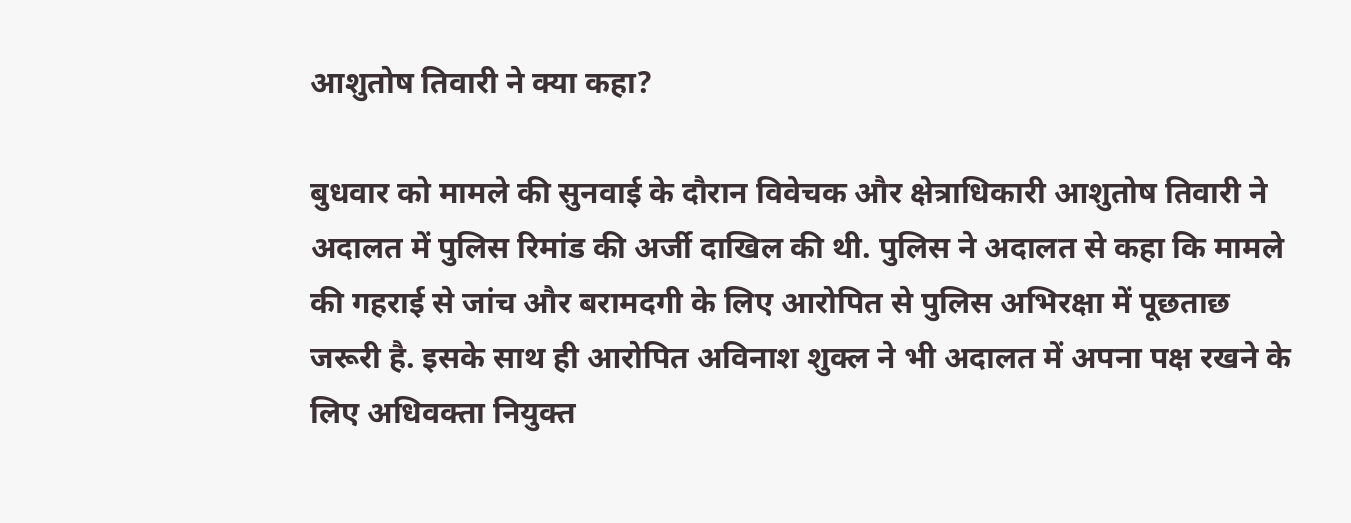आशुतोष तिवारी ने क्या कहा?

बुधवार को मामले की सुनवाई के दौरान विवेचक और क्षेत्राधिकारी आशुतोष तिवारी ने अदालत में पुलिस रिमांड की अर्जी दाखिल की थी. पुलिस ने अदालत से कहा कि मामले की गहराई से जांच और बरामदगी के लिए आरोपित से पुलिस अभिरक्षा में पूछताछ जरूरी है. इसके साथ ही आरोपित अविनाश शुक्ल ने भी अदालत में अपना पक्ष रखने के लिए अधिवक्ता नियुक्त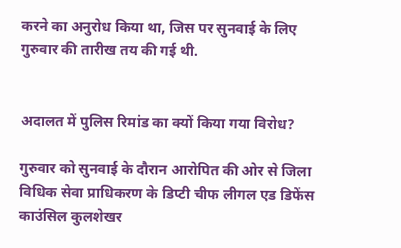करने का अनुरोध किया था, जिस पर सुनवाई के लिए गुरुवार की तारीख तय की गई थी.


अदालत में पुलिस रिमांड का क्यों किया गया विरोध?

गुरुवार को सुनवाई के दौरान आरोपित की ओर से जिला विधिक सेवा प्राधिकरण के डिप्टी चीफ लीगल एड डिफेंस काउंसिल कुलशेखर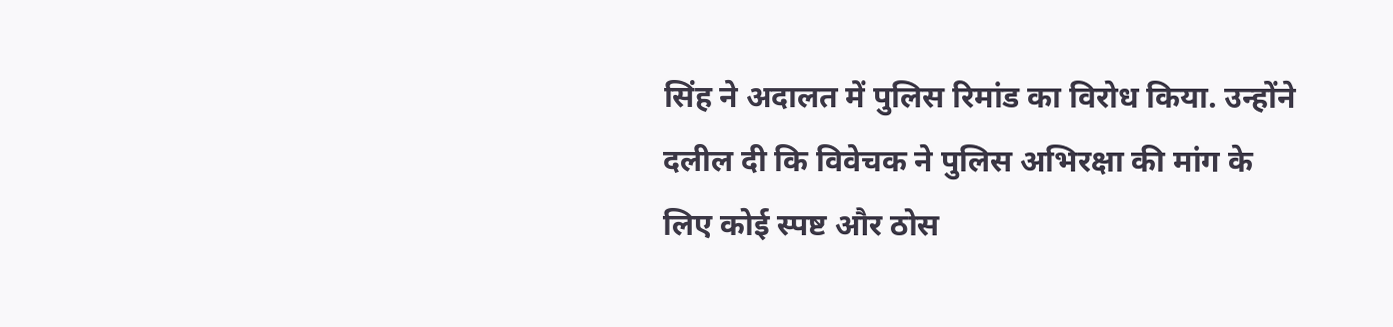सिंह ने अदालत में पुलिस रिमांड का विरोध किया. उन्होंने दलील दी कि विवेचक ने पुलिस अभिरक्षा की मांग के लिए कोई स्पष्ट और ठोस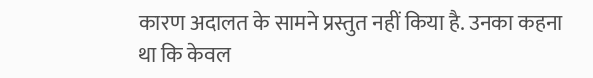कारण अदालत के सामने प्रस्तुत नहीं किया है. उनका कहना था कि केवल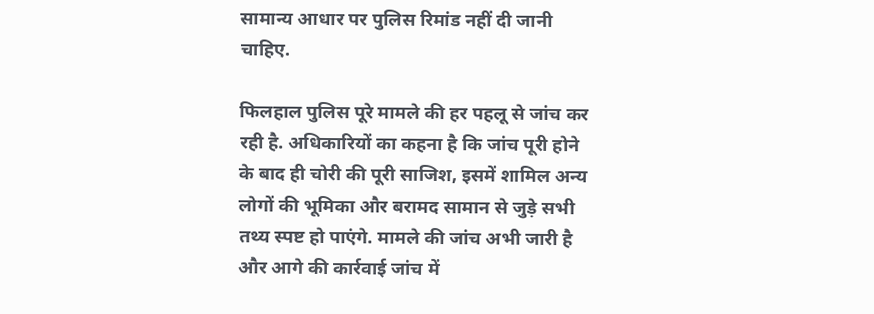सामान्य आधार पर पुलिस रिमांड नहीं दी जानी चाहिए.

फिलहाल पुलिस पूरे मामले की हर पहलू से जांच कर रही है. अधिकारियों का कहना है कि जांच पूरी होने के बाद ही चोरी की पूरी साजिश, इसमें शामिल अन्य लोगों की भूमिका और बरामद सामान से जुड़े सभी तथ्य स्पष्ट हो पाएंगे. मामले की जांच अभी जारी है और आगे की कार्रवाई जांच में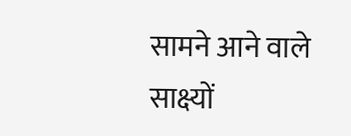सामने आने वाले साक्ष्यों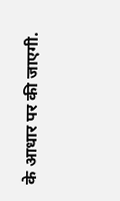के आधार पर की जाएगी.